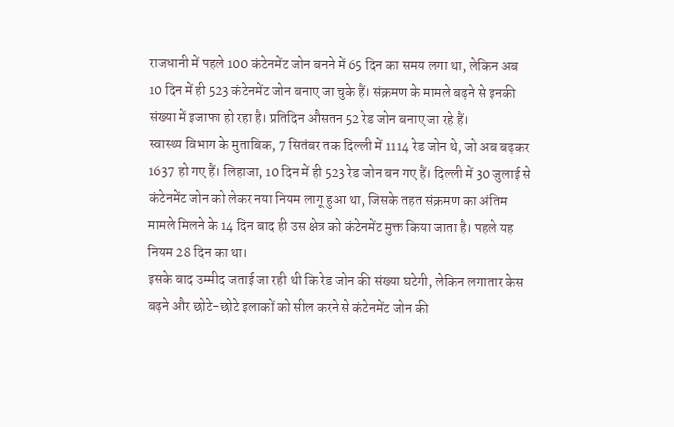राजधानी में पहले 100 कंटेनमेंट जोन बनने में 65 दिन का समय लगा था, लेकिन अब 10 दिन में ही 523 कंटेनमेंट जोन बनाए जा चुके हैं। संक्रमण के मामले बढ़ने से इनकी संख्या में इजाफा हो रहा है। प्रतिदिन औसतन 52 रेड जोन बनाए जा रहे हैं।
स्वास्थ्य विभाग के मुताबिक, 7 सितंबर तक दिल्ली में 1114 रेड जोन थे, जो अब बढ़कर 1637 हो गए हैं। लिहाजा, 10 दिन में ही 523 रेड जोन बन गए हैं। दिल्ली में 30 जुलाई से कंटेनमेंट जोन को लेकर नया नियम लागू हुआ था, जिसके तहत संक्रमण का अंतिम मामले मिलने के 14 दिन बाद ही उस क्षेत्र को कंटेनमेंट मुक्त किया जाता है। पहले यह नियम 28 दिन का था।
इसके बाद उम्मीद जताई जा रही थी कि रेड जोन की संख्या घटेगी, लेकिन लगातार केस बढ़ने और छोटे-छोटे इलाकों को सील करने से कंटेनमेंट जोन की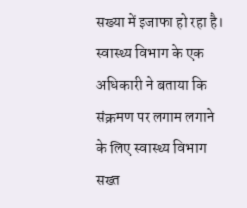सख्या में इजाफा हो रहा है।
स्वास्थ्य विभाग के एक अधिकारी ने बताया कि संक्रमण पर लगाम लगाने के लिए स्वास्थ्य विभाग सख्त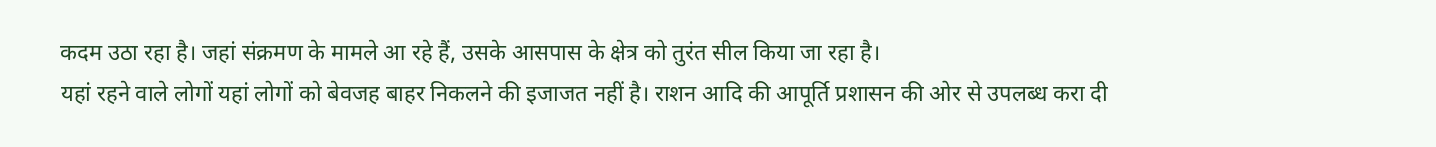कदम उठा रहा है। जहां संक्रमण के मामले आ रहे हैं, उसके आसपास के क्षेत्र को तुरंत सील किया जा रहा है।
यहां रहने वाले लोगों यहां लोगों को बेवजह बाहर निकलने की इजाजत नहीं है। राशन आदि की आपूर्ति प्रशासन की ओर से उपलब्ध करा दी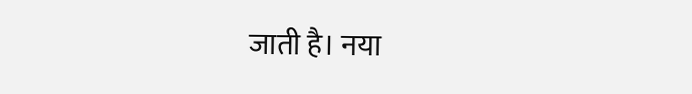जाती है। नया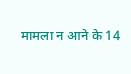मामला न आने के 14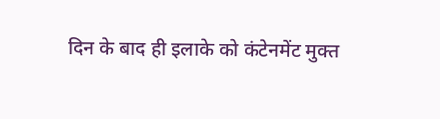दिन के बाद ही इलाके को कंटेनमेंट मुक्त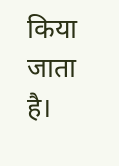किया जाता है।